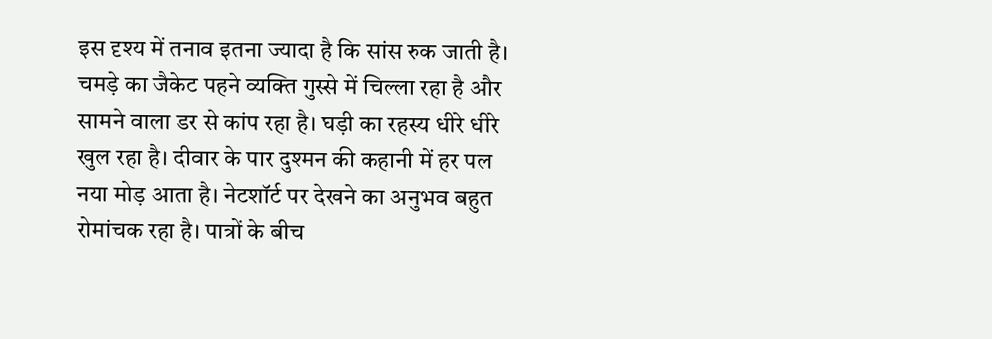इस दृश्य में तनाव इतना ज्यादा है कि सांस रुक जाती है। चमड़े का जैकेट पहने व्यक्ति गुस्से में चिल्ला रहा है और सामने वाला डर से कांप रहा है। घड़ी का रहस्य धीरे धीरे खुल रहा है। दीवार के पार दुश्मन की कहानी में हर पल नया मोड़ आता है। नेटशॉर्ट पर देखने का अनुभव बहुत रोमांचक रहा है। पात्रों के बीच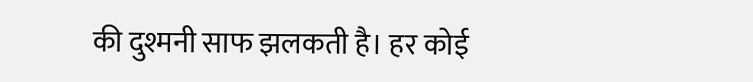की दुश्मनी साफ झलकती है। हर कोई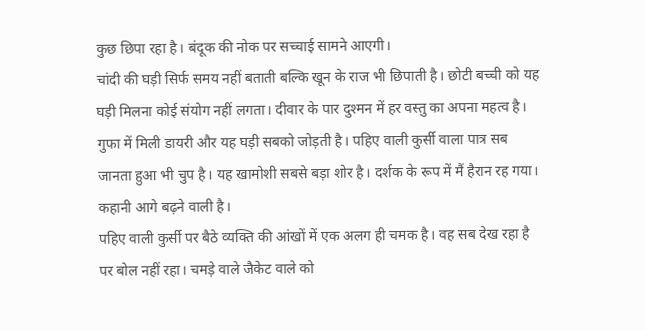कुछ छिपा रहा है। बंदूक की नोक पर सच्चाई सामने आएगी।
चांदी की घड़ी सिर्फ समय नहीं बताती बल्कि खून के राज भी छिपाती है। छोटी बच्ची को यह घड़ी मिलना कोई संयोग नहीं लगता। दीवार के पार दुश्मन में हर वस्तु का अपना महत्व है। गुफा में मिली डायरी और यह घड़ी सबको जोड़ती है। पहिए वाली कुर्सी वाला पात्र सब जानता हुआ भी चुप है। यह खामोशी सबसे बड़ा शोर है। दर्शक के रूप में मैं हैरान रह गया। कहानी आगे बढ़ने वाली है।
पहिए वाली कुर्सी पर बैठे व्यक्ति की आंखों में एक अलग ही चमक है। वह सब देख रहा है पर बोल नहीं रहा। चमड़े वाले जैकेट वाले को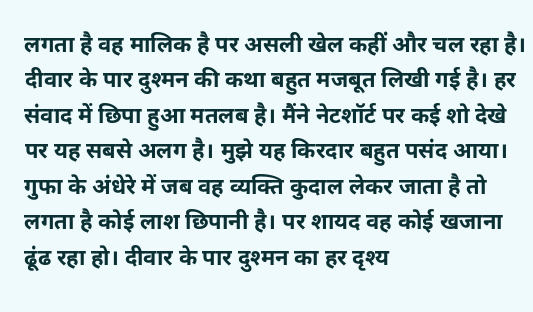लगता है वह मालिक है पर असली खेल कहीं और चल रहा है। दीवार के पार दुश्मन की कथा बहुत मजबूत लिखी गई है। हर संवाद में छिपा हुआ मतलब है। मैंने नेटशॉर्ट पर कई शो देखे पर यह सबसे अलग है। मुझे यह किरदार बहुत पसंद आया।
गुफा के अंधेरे में जब वह व्यक्ति कुदाल लेकर जाता है तो लगता है कोई लाश छिपानी है। पर शायद वह कोई खजाना ढूंढ रहा हो। दीवार के पार दुश्मन का हर दृश्य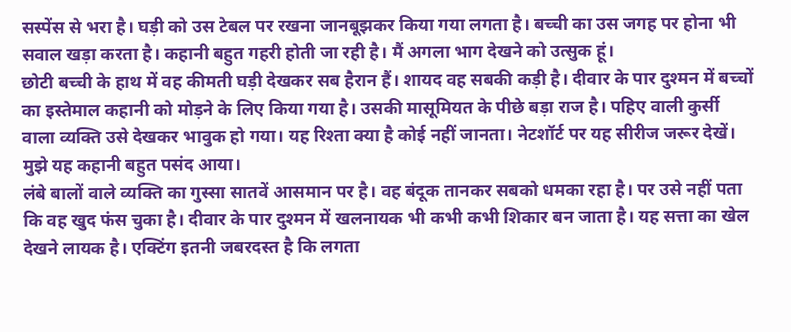सस्पेंस से भरा है। घड़ी को उस टेबल पर रखना जानबूझकर किया गया लगता है। बच्ची का उस जगह पर होना भी सवाल खड़ा करता है। कहानी बहुत गहरी होती जा रही है। मैं अगला भाग देखने को उत्सुक हूं।
छोटी बच्ची के हाथ में वह कीमती घड़ी देखकर सब हैरान हैं। शायद वह सबकी कड़ी है। दीवार के पार दुश्मन में बच्चों का इस्तेमाल कहानी को मोड़ने के लिए किया गया है। उसकी मासूमियत के पीछे बड़ा राज है। पहिए वाली कुर्सी वाला व्यक्ति उसे देखकर भावुक हो गया। यह रिश्ता क्या है कोई नहीं जानता। नेटशॉर्ट पर यह सीरीज जरूर देखें। मुझे यह कहानी बहुत पसंद आया।
लंबे बालों वाले व्यक्ति का गुस्सा सातवें आसमान पर है। वह बंदूक तानकर सबको धमका रहा है। पर उसे नहीं पता कि वह खुद फंस चुका है। दीवार के पार दुश्मन में खलनायक भी कभी कभी शिकार बन जाता है। यह सत्ता का खेल देखने लायक है। एक्टिंग इतनी जबरदस्त है कि लगता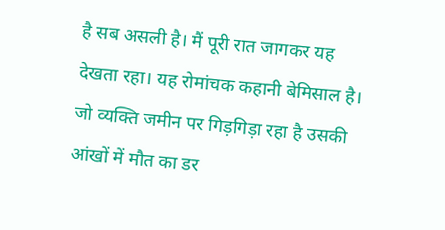है सब असली है। मैं पूरी रात जागकर यह देखता रहा। यह रोमांचक कहानी बेमिसाल है।
जो व्यक्ति जमीन पर गिड़गिड़ा रहा है उसकी आंखों में मौत का डर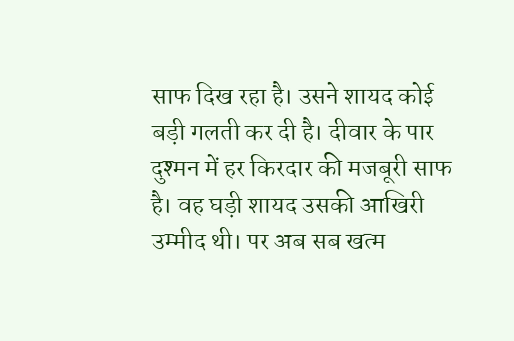साफ दिख रहा है। उसने शायद कोई बड़ी गलती कर दी है। दीवार के पार दुश्मन में हर किरदार की मजबूरी साफ है। वह घड़ी शायद उसकी आखिरी उम्मीद थी। पर अब सब खत्म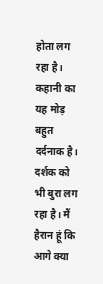होता लग रहा है। कहानी का यह मोड़ बहुत दर्दनाक है। दर्शक को भी बुरा लग रहा है। मैं हैरान हूं कि आगे क्या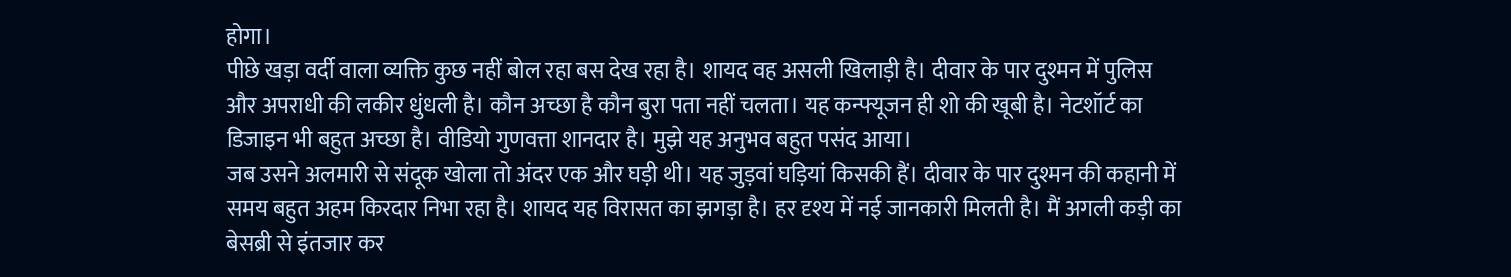होगा।
पीछे खड़ा वर्दी वाला व्यक्ति कुछ नहीं बोल रहा बस देख रहा है। शायद वह असली खिलाड़ी है। दीवार के पार दुश्मन में पुलिस और अपराधी की लकीर धुंधली है। कौन अच्छा है कौन बुरा पता नहीं चलता। यह कन्फ्यूजन ही शो की खूबी है। नेटशॉर्ट का डिजाइन भी बहुत अच्छा है। वीडियो गुणवत्ता शानदार है। मुझे यह अनुभव बहुत पसंद आया।
जब उसने अलमारी से संदूक खोला तो अंदर एक और घड़ी थी। यह जुड़वां घड़ियां किसकी हैं। दीवार के पार दुश्मन की कहानी में समय बहुत अहम किरदार निभा रहा है। शायद यह विरासत का झगड़ा है। हर दृश्य में नई जानकारी मिलती है। मैं अगली कड़ी का बेसब्री से इंतजार कर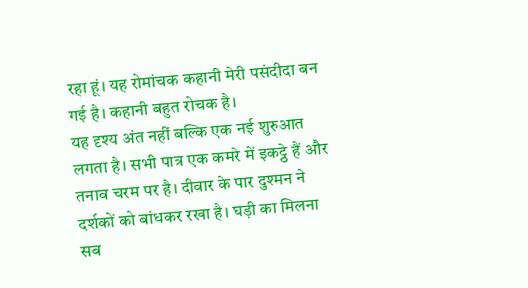रहा हूं। यह रोमांचक कहानी मेरी पसंदीदा बन गई है। कहानी बहुत रोचक है।
यह दृश्य अंत नहीं बल्कि एक नई शुरुआत लगता है। सभी पात्र एक कमरे में इकट्ठे हैं और तनाव चरम पर है। दीवार के पार दुश्मन ने दर्शकों को बांधकर रखा है। घड़ी का मिलना सब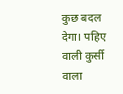कुछ बदल देगा। पहिए वाली कुर्सी वाला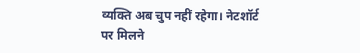व्यक्ति अब चुप नहीं रहेगा। नेटशॉर्ट पर मिलने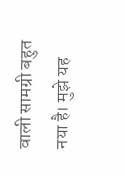वाली सामग्री बहुत नया है। मुझे यह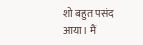शो बहुत पसंद आया। मैं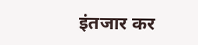इंतजार कर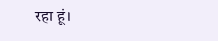रहा हूं।